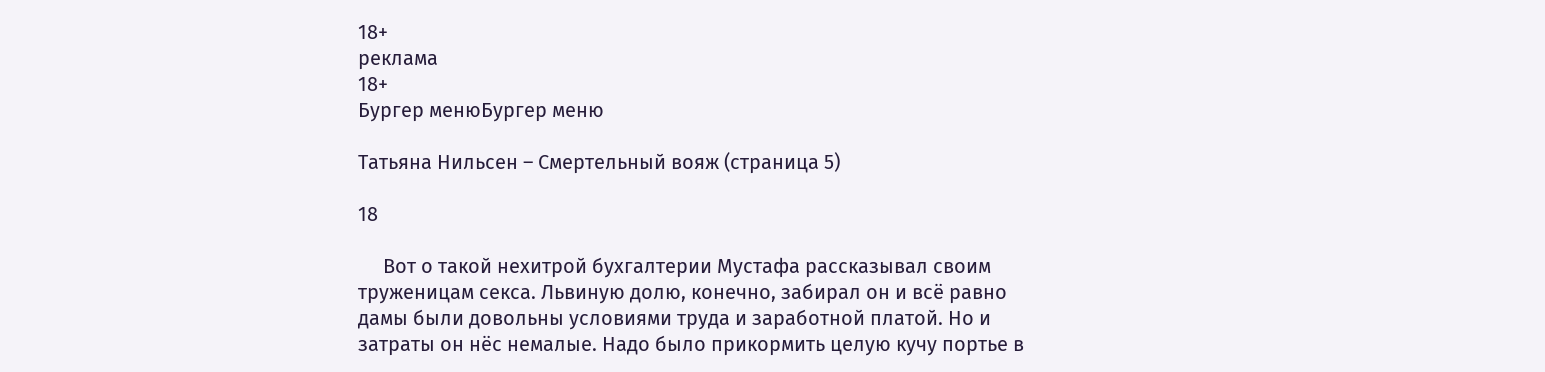18+
реклама
18+
Бургер менюБургер меню

Татьяна Нильсен – Смертельный вояж (страница 5)

18

     Вот о такой нехитрой бухгалтерии Мустафа рассказывал своим труженицам секса. Львиную долю, конечно, забирал он и всё равно дамы были довольны условиями труда и заработной платой. Но и затраты он нёс немалые. Надо было прикормить целую кучу портье в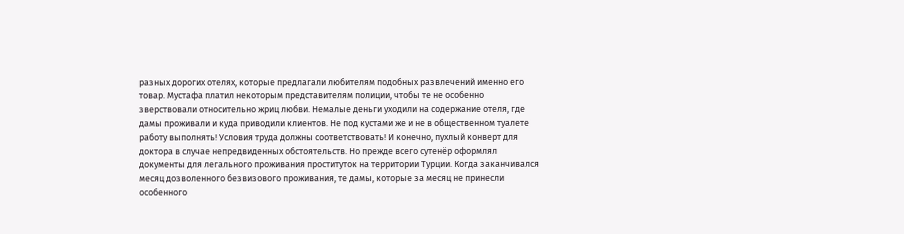разных дорогих отелях, которые предлагали любителям подобных развлечений именно его товар. Мустафа платил некоторым представителям полиции, чтобы те не особенно зверствовали относительно жриц любви. Немалые деньги уходили на содержание отеля, где дамы проживали и куда приводили клиентов. Не под кустами же и не в общественном туалете работу выполнять! Условия труда должны соответствовать! И конечно, пухлый конверт для доктора в случае непредвиденных обстоятельств. Но прежде всего сутенёр оформлял документы для легального проживания проституток на территории Турции. Когда заканчивался месяц дозволенного безвизового проживания, те дамы, которые за месяц не принесли особенного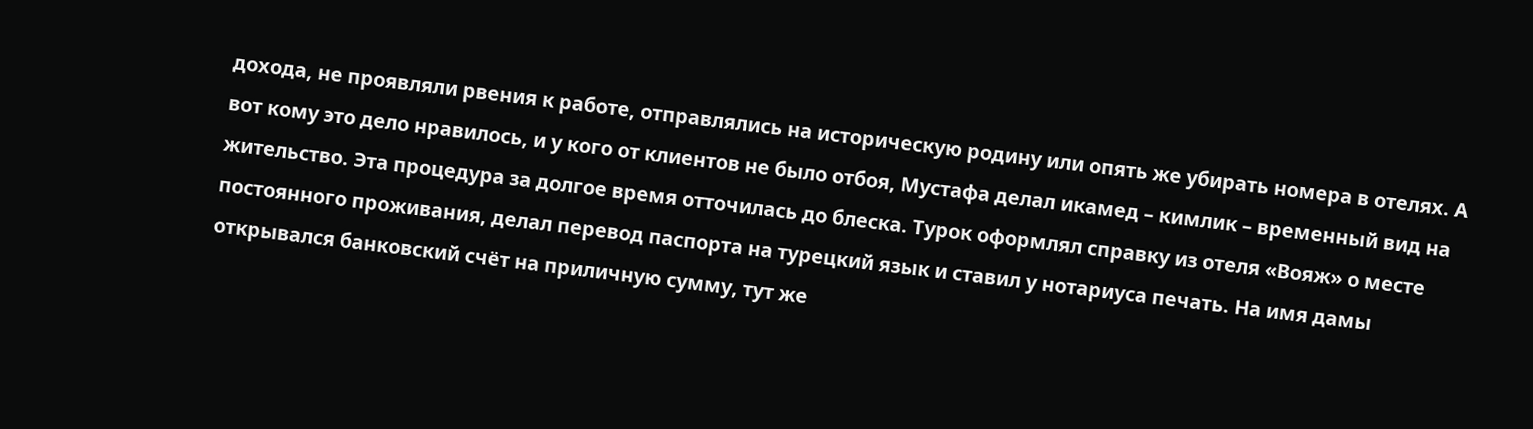дохода, не проявляли рвения к работе, отправлялись на историческую родину или опять же убирать номера в отелях. А вот кому это дело нравилось, и у кого от клиентов не было отбоя, Мустафа делал икамед – кимлик – временный вид на жительство. Эта процедура за долгое время отточилась до блеска. Турок оформлял справку из отеля «Вояж» о месте постоянного проживания, делал перевод паспорта на турецкий язык и ставил у нотариуса печать. На имя дамы открывался банковский счёт на приличную сумму, тут же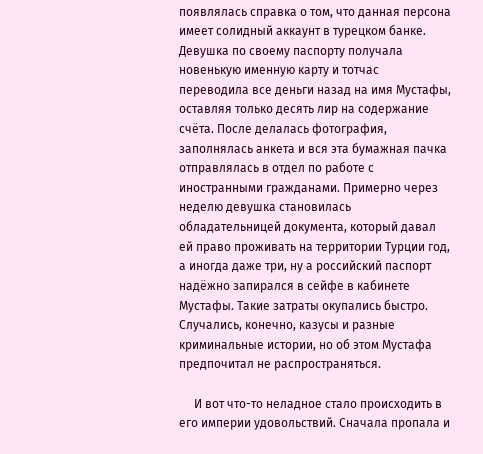появлялась справка о том, что данная персона имеет солидный аккаунт в турецком банке. Девушка по своему паспорту получала новенькую именную карту и тотчас переводила все деньги назад на имя Мустафы, оставляя только десять лир на содержание счёта. После делалась фотография, заполнялась анкета и вся эта бумажная пачка отправлялась в отдел по работе с иностранными гражданами. Примерно через неделю девушка становилась обладательницей документа, который давал ей право проживать на территории Турции год, а иногда даже три, ну а российский паспорт надёжно запирался в сейфе в кабинете Мустафы. Такие затраты окупались быстро. Случались, конечно, казусы и разные криминальные истории, но об этом Мустафа предпочитал не распространяться.

     И вот что-то неладное стало происходить в его империи удовольствий. Сначала пропала и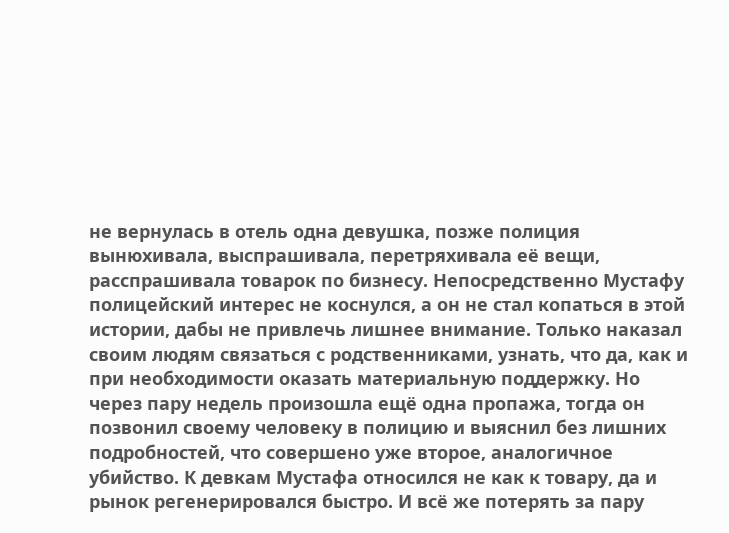не вернулась в отель одна девушка, позже полиция вынюхивала, выспрашивала, перетряхивала её вещи, расспрашивала товарок по бизнесу. Непосредственно Мустафу полицейский интерес не коснулся, а он не стал копаться в этой истории, дабы не привлечь лишнее внимание. Только наказал своим людям связаться с родственниками, узнать, что да, как и при необходимости оказать материальную поддержку. Но через пару недель произошла ещё одна пропажа, тогда он позвонил своему человеку в полицию и выяснил без лишних подробностей, что совершено уже второе, аналогичное убийство. К девкам Мустафа относился не как к товару, да и рынок регенерировался быстро. И всё же потерять за пару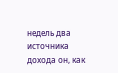недель два источника дохода он, как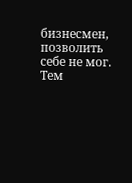бизнесмен, позволить себе не мог. Тем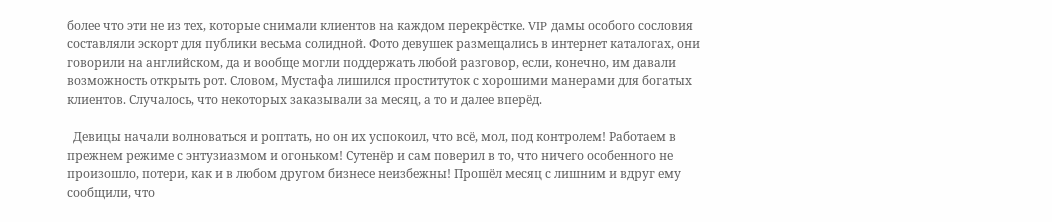более что эти не из тех, которые снимали клиентов на каждом перекрёстке. VIP дамы особого сословия составляли эскорт для публики весьма солидной. Фото девушек размещались в интернет каталогах, они говорили на английском, да и вообще могли поддержать любой разговор, если, конечно, им давали возможность открыть рот. Словом, Мустафа лишился проституток с хорошими манерами для богатых клиентов. Случалось, что некоторых заказывали за месяц, а то и далее вперёд.

  Девицы начали волноваться и роптать, но он их успокоил, что всё, мол, под контролем! Работаем в прежнем режиме с энтузиазмом и огоньком! Сутенёр и сам поверил в то, что ничего особенного не произошло, потери, как и в любом другом бизнесе неизбежны! Прошёл месяц с лишним и вдруг ему сообщили, что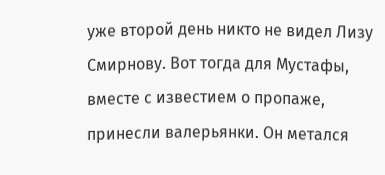уже второй день никто не видел Лизу Смирнову. Вот тогда для Мустафы, вместе с известием о пропаже, принесли валерьянки. Он метался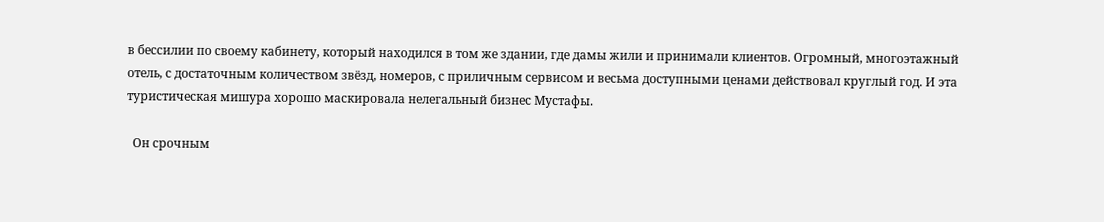в бессилии по своему кабинету, который находился в том же здании, где дамы жили и принимали клиентов. Огромный, многоэтажный отель, с достаточным количеством звёзд, номеров, с приличным сервисом и весьма доступными ценами действовал круглый год. И эта туристическая мишура хорошо маскировала нелегальный бизнес Мустафы.

  Он срочным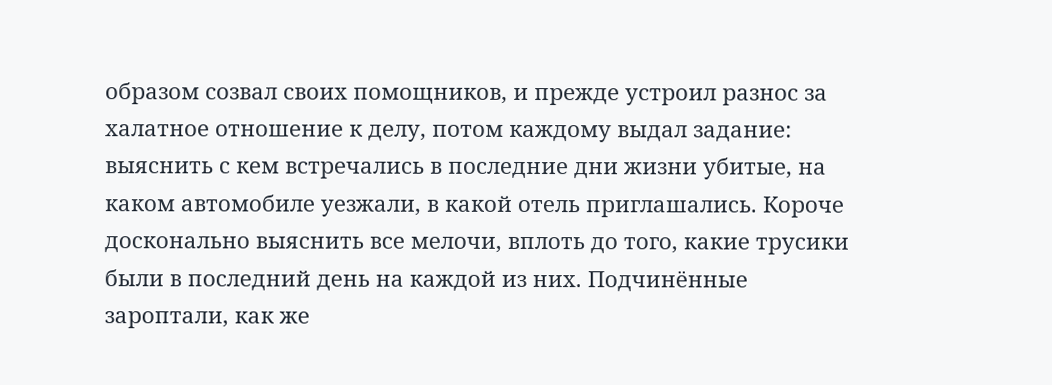образом созвал своих помощников, и прежде устроил разнос за халатное отношение к делу, потом каждому выдал задание: выяснить с кем встречались в последние дни жизни убитые, на каком автомобиле уезжали, в какой отель приглашались. Короче досконально выяснить все мелочи, вплоть до того, какие трусики были в последний день на каждой из них. Подчинённые зароптали, как же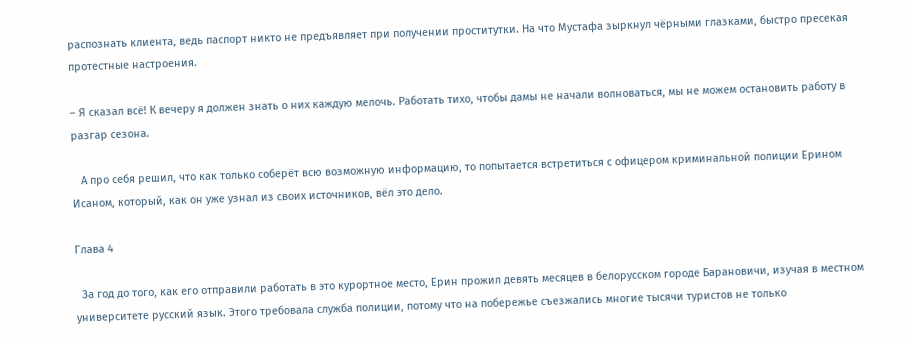распознать клиента, ведь паспорт никто не предъявляет при получении проститутки. На что Мустафа зыркнул чёрными глазками, быстро пресекая протестные настроения.

– Я сказал всё! К вечеру я должен знать о них каждую мелочь. Работать тихо, чтобы дамы не начали волноваться, мы не можем остановить работу в разгар сезона.

   А про себя решил, что как только соберёт всю возможную информацию, то попытается встретиться с офицером криминальной полиции Ерином Исаном, который, как он уже узнал из своих источников, вёл это дело.

Глава 4

  За год до того, как его отправили работать в это курортное место, Ерин прожил девять месяцев в белорусском городе Барановичи, изучая в местном университете русский язык. Этого требовала служба полиции, потому что на побережье съезжались многие тысячи туристов не только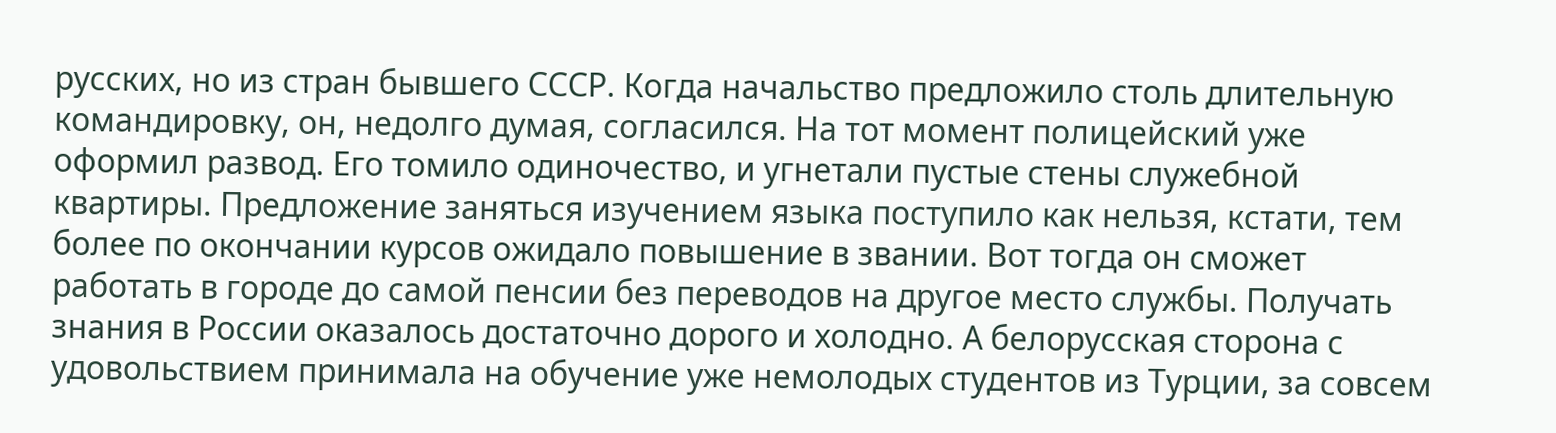русских, но из стран бывшего СССР. Когда начальство предложило столь длительную командировку, он, недолго думая, согласился. На тот момент полицейский уже оформил развод. Его томило одиночество, и угнетали пустые стены служебной квартиры. Предложение заняться изучением языка поступило как нельзя, кстати, тем более по окончании курсов ожидало повышение в звании. Вот тогда он сможет работать в городе до самой пенсии без переводов на другое место службы. Получать знания в России оказалось достаточно дорого и холодно. А белорусская сторона с удовольствием принимала на обучение уже немолодых студентов из Турции, за совсем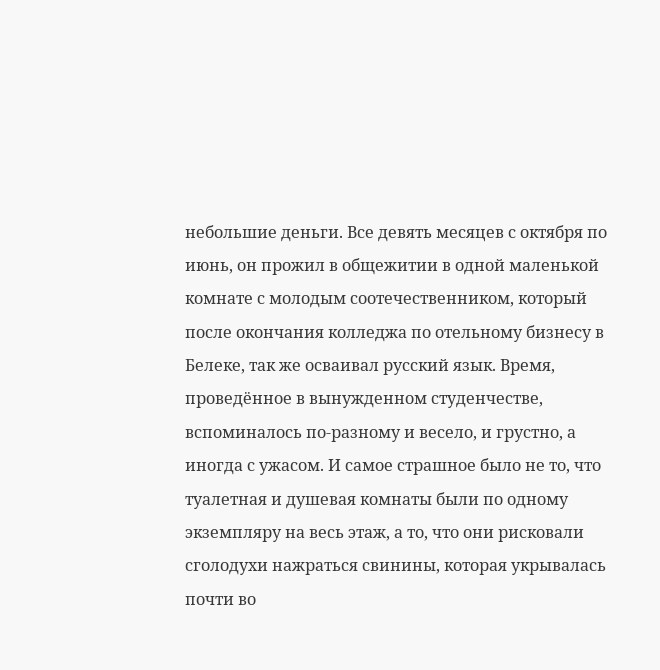небольшие деньги. Все девять месяцев с октября по июнь, он прожил в общежитии в одной маленькой комнате с молодым соотечественником, который после окончания колледжа по отельному бизнесу в Белеке, так же осваивал русский язык. Время, проведённое в вынужденном студенчестве, вспоминалось по-разному и весело, и грустно, а иногда с ужасом. И самое страшное было не то, что туалетная и душевая комнаты были по одному экземпляру на весь этаж, а то, что они рисковали сголодухи нажраться свинины, которая укрывалась почти во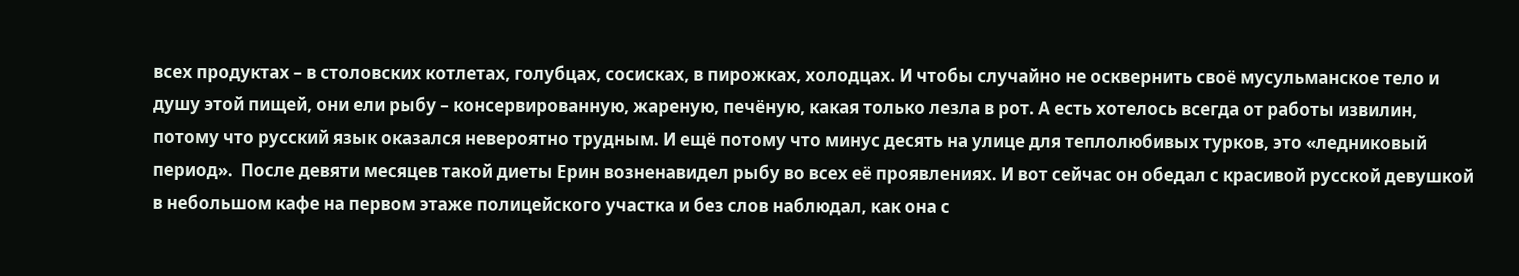всех продуктах – в столовских котлетах, голубцах, сосисках, в пирожках, холодцах. И чтобы случайно не осквернить своё мусульманское тело и душу этой пищей, они ели рыбу – консервированную, жареную, печёную, какая только лезла в рот. А есть хотелось всегда от работы извилин, потому что русский язык оказался невероятно трудным. И ещё потому что минус десять на улице для теплолюбивых турков, это «ледниковый период».  После девяти месяцев такой диеты Ерин возненавидел рыбу во всех её проявлениях. И вот сейчас он обедал с красивой русской девушкой в небольшом кафе на первом этаже полицейского участка и без слов наблюдал, как она с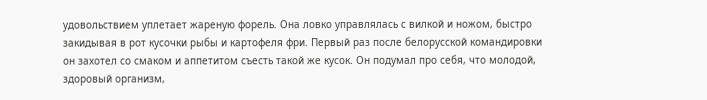удовольствием уплетает жареную форель. Она ловко управлялась с вилкой и ножом, быстро закидывая в рот кусочки рыбы и картофеля фри. Первый раз после белорусской командировки он захотел со смаком и аппетитом съесть такой же кусок. Он подумал про себя, что молодой, здоровый организм,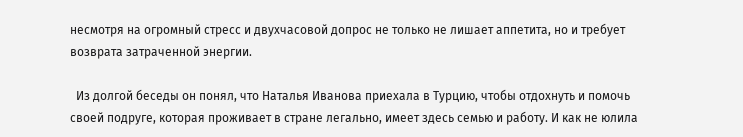несмотря на огромный стресс и двухчасовой допрос не только не лишает аппетита, но и требует возврата затраченной энергии.

  Из долгой беседы он понял, что Наталья Иванова приехала в Турцию, чтобы отдохнуть и помочь своей подруге, которая проживает в стране легально, имеет здесь семью и работу. И как не юлила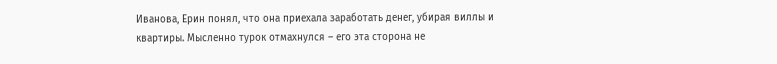Иванова, Ерин понял, что она приехала заработать денег, убирая виллы и квартиры. Мысленно турок отмахнулся – его эта сторона не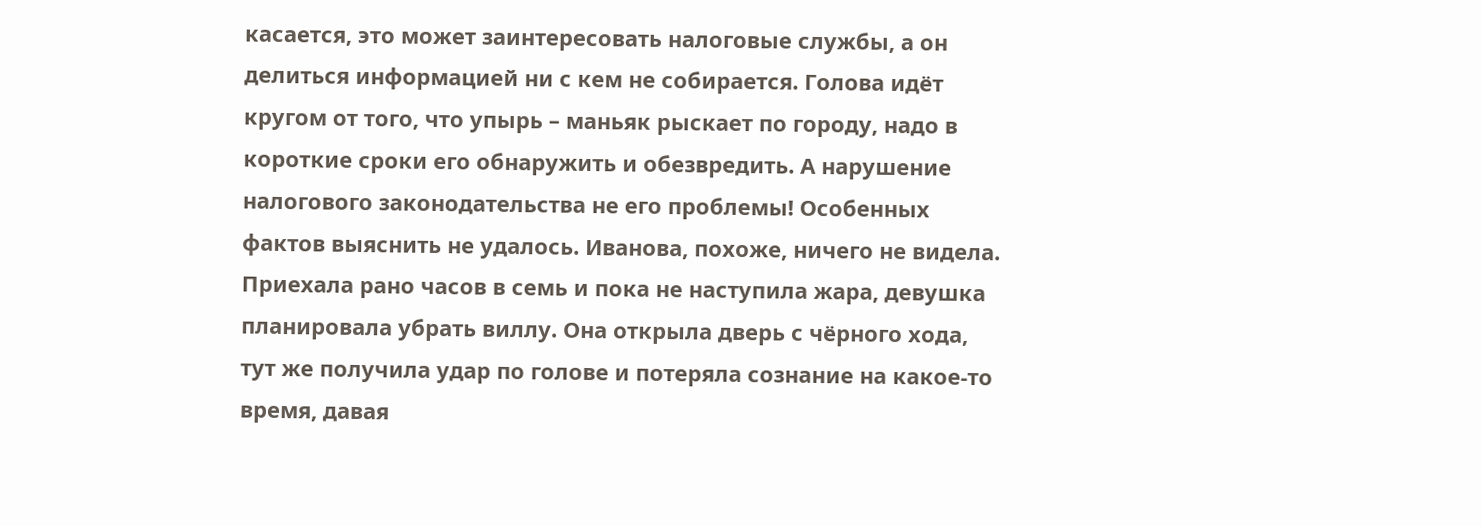касается, это может заинтересовать налоговые службы, а он делиться информацией ни с кем не собирается. Голова идёт кругом от того, что упырь – маньяк рыскает по городу, надо в короткие сроки его обнаружить и обезвредить. А нарушение налогового законодательства не его проблемы! Особенных фактов выяснить не удалось. Иванова, похоже, ничего не видела. Приехала рано часов в семь и пока не наступила жара, девушка планировала убрать виллу. Она открыла дверь с чёрного хода, тут же получила удар по голове и потеряла сознание на какое-то время, давая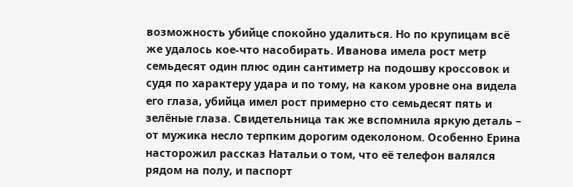возможность убийце спокойно удалиться. Но по крупицам всё же удалось кое-что насобирать. Иванова имела рост метр семьдесят один плюс один сантиметр на подошву кроссовок и судя по характеру удара и по тому, на каком уровне она видела его глаза, убийца имел рост примерно сто семьдесят пять и зелёные глаза. Свидетельница так же вспомнила яркую деталь – от мужика несло терпким дорогим одеколоном. Особенно Ерина насторожил рассказ Натальи о том, что её телефон валялся рядом на полу, и паспорт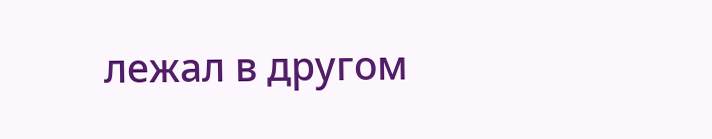лежал в другом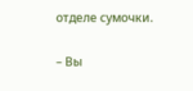отделе сумочки.

– Вы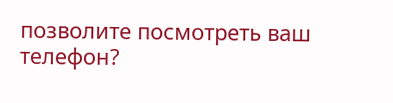позволите посмотреть ваш телефон?